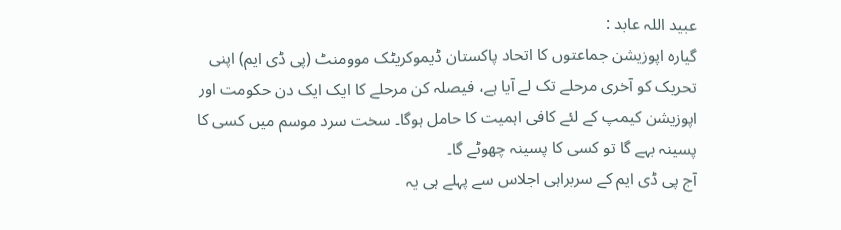عبید اللہ عابد :
گیارہ اپوزیشن جماعتوں کا اتحاد پاکستان ڈیموکریٹک موومنٹ (پی ڈی ایم) اپنی تحریک کو آخری مرحلے تک لے آیا ہے، فیصلہ کن مرحلے کا ایک ایک دن حکومت اور اپوزیشن کیمپ کے لئے کافی اہمیت کا حامل ہوگا۔ سخت سرد موسم میں کسی کا پسینہ بہے گا تو کسی کا پسینہ چھوٹے گا۔
آج پی ڈی ایم کے سربراہی اجلاس سے پہلے ہی یہ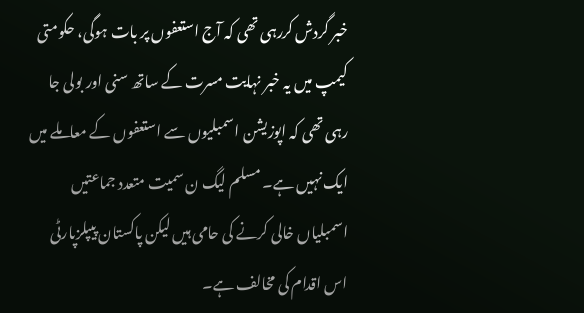خبر گردش کررہی تھی کہ آج استعفوں پر بات ہوگی، حکومتی کیمپ میں یہ خبر نہایت مسرت کے ساتھ سنی اور بولی جا رہی تھی کہ اپوزیشن اسمبلیوں سے استعفوں کے معاملے میں ایک نہیں ہے۔ مسلم لیگ ن سمیت متعدد جماعتیں اسمبلیاں خالی کرنے کی حامی ہیں لیکن پاکستان پیپلزپارٹی اس اقدام کی مخالف ہے۔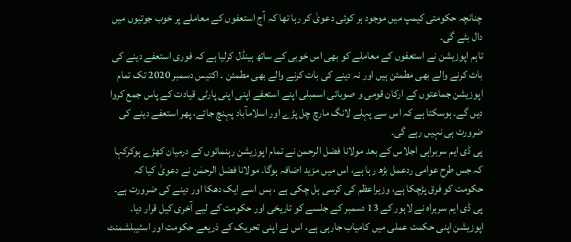چنانچہ حکومتی کیمپ میں موجود ہر کوئی دعویٰ کر رہا تھا کہ آج استعفوں کے معاملے پر خوب جوتیوں میں دال بٹے گی۔
تاہم اپوزیشن نے استعفوں کے معاملے کو بھی اس خوبی کے ساتھ ہینڈل کرلیا ہے کہ فوری استعفے دینے کی بات کرنے والے بھی مطمئن ہیں اور نہ دینے کی بات کرنے والے بھی مطمئن ۔ اکتیس دسمبر 2020 تک تمام اپوزیشن جماعتوں کے ارکان قومی و صوبائی اسمبلی اپنے استعفے اپنی اپنی پارٹی قیادت کے پاس جمع کروا دیں گے۔ ہوسکتا ہے کہ اس سے پہلے لانگ مارچ چل پڑے اور اسلامآباد پہنچ جائے، پھر استعفے دینے کی ضرورت ہی نہیں رہے گی۔
پی ڈی ایم سربراہی اجلاس کے بعد مولانا فضل الرحمن نے تمام اپوزیشن رہنمائوں کے درمیان کھڑے ہوکرکہا کہ جس طرح عوامی ردعمل بڑھ رہا ہے، اس میں مزید اضافہ ہوگا۔ مولانا فضل الرحمٰن نے دعویٰ کیا کہ حکومت کو فرق پڑچکا ہے، وزیراعظم کی کرسی ہل چکی ہے ، بس اسے ایک دھکا اور دینے کی ضرورت ہے۔ پی ڈی ایم سربراہ نے لاہور کے 13 دسمبر کے جلسے کو تاریخی اور حکومت کے لیے آخری کیل قرار دیا۔
اپوزیشن اپنی حکمت عملی میں کامیاب جارہی ہے، اس نے اپنی تحریک کے ذریعے حکومت اور اسٹیبلشمنٹ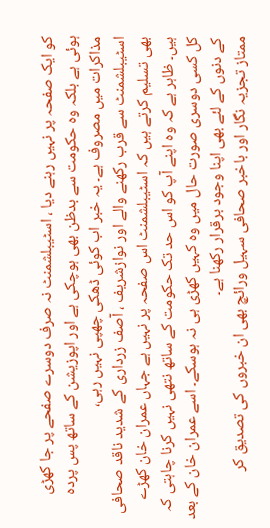کو ایک صفحہ پر نہیں رہنے دیا ، اسٹیبلشمنٹ نہ صرف دوسرے صفحے پر جا کھڑی ہوئی ہے بلکہ وہ حکومت سے بدظن بھی ہوچکی ہے اور اپوزیشن کے ساتھ پس پردہ مذاکرات میں مصروف ہے۔ یہ خبر اب کوئی ڈھکی چھپی نہیں رہی،
اسٹیبلشمنٹ سے قرب رکھنے والے اور نوازشریف ، آصف زرداری کے شدید ناقد صحافی بھی تسلیم کرتے ہیں کہ اسٹیبلشمنٹ اس صفحہ پر نہیں ہے جہاں عمران خان کھڑے ہیں۔ ظاہر ہے کہ وہ اپنے آپ کو اس حد تک حکومت کے ساتھ نتھی نہیں کرنا چاہتی کہ کل کسی دوسری صورت حال میں وہ کہیں کھڑی ہی نہ ہوسکے۔ اسے عمران خان کے بعد کے دنوں کے لئے بھی اپنا وجود برقرار رکھنا ہے۔
ممتاز تجزیہ نگار اور باخبر صحافی سہیل ورائچ بھی ان خبروں کی تصدیق کر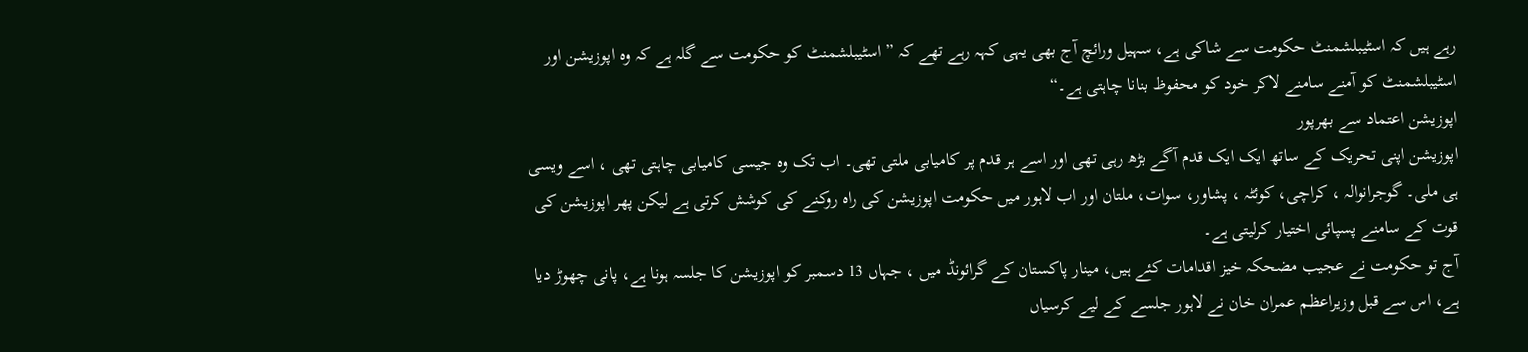رہے ہیں کہ اسٹیبلشمنٹ حکومت سے شاکی ہے، سہیل ورائچ آج بھی یہی کہہ رہے تھے کہ ” اسٹیبلشمنٹ کو حکومت سے گلہ ہے کہ وہ اپوزیشن اور اسٹیبلشمنٹ کو آمنے سامنے لاکر خود کو محفوظ بنانا چاہتی ہے۔“
اپوزیشن اعتماد سے بھرپور
اپوزیشن اپنی تحریک کے ساتھ ایک ایک قدم آگے بڑھ رہی تھی اور اسے ہر قدم پر کامیابی ملتی تھی۔ اب تک وہ جیسی کامیابی چاہتی تھی ، اسے ویسی ہی ملی۔ گوجرانوالہ ، کراچی، کوئٹہ ، پشاور، سوات، ملتان اور اب لاہور میں حکومت اپوزیشن کی راہ روکنے کی کوشش کرتی ہے لیکن پھر اپوزیشن کی قوت کے سامنے پسپائی اختیار کرلیتی ہے۔
آج تو حکومت نے عجیب مضحکہ خیز اقدامات کئے ہیں، مینار پاکستان کے گرائونڈ میں ، جہاں 13 دسمبر کو اپوزیشن کا جلسہ ہونا ہے، پانی چھوڑ دیا ہے، اس سے قبل وزیراعظم عمران خان نے لاہور جلسے کے لیے کرسیاں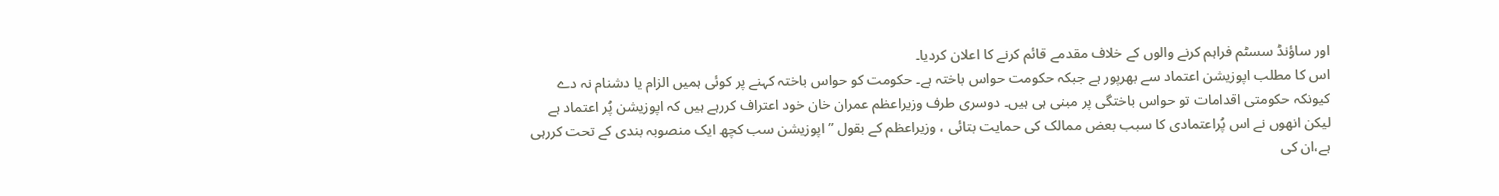اور ساؤنڈ سسٹم فراہم کرنے والوں کے خلاف مقدمے قائم کرنے کا اعلان کردیا۔
اس کا مطلب اپوزیشن اعتماد سے بھرپور ہے جبکہ حکومت حواس باختہ ہے۔ حکومت کو حواس باختہ کہنے پر کوئی ہمیں الزام یا دشنام نہ دے کیونکہ حکومتی اقدامات تو حواس باختگی پر مبنی ہی ہیں۔ دوسری طرف وزیراعظم عمران خان خود اعتراف کررہے ہیں کہ اپوزیشن پُر اعتماد ہے لیکن انھوں نے اس پُراعتمادی کا سبب بعض ممالک کی حمایت بتائی ، وزیراعظم کے بقول ” اپوزیشن سب کچھ ایک منصوبہ بندی کے تحت کررہی ہے،ان کی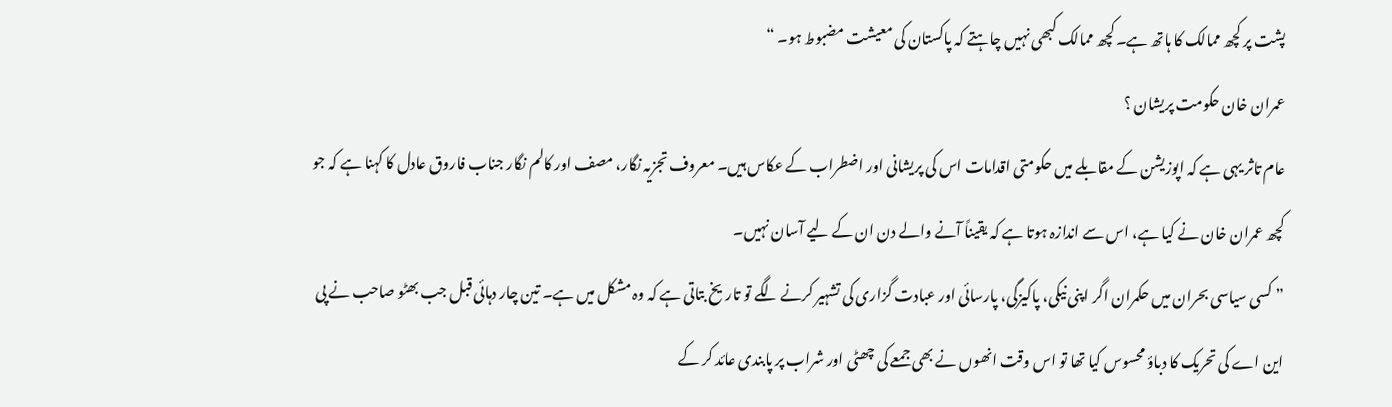پشت پر کچھ ممالک کا ہاتھ ہے۔ کچھ ممالک کبھی نہیں چاہتے کہ پاکستان کی معیشت مضبوط ہو۔ “
عمران خان حکومت پریشان ؟
عام تاثر یہی ہے کہ اپوزیشن کے مقابلے میں حکومتی اقدامات اس کی پریشانی اور اضطراب کے عکاس ہیں۔ معروف تجزیہ نگار، مصف اور کالم نگار جناب فاروق عادل کا کہنا ہے کہ جو کچھ عمران خان نے کیا ہے، اس سے اندازہ ہوتا ہے کہ یقیناً آنے والے دن ان کے لیے آسان نہیں۔
” کسی سیاسی بحران میں حکمران اگر اپنی نیکی، پاکیزگی، پارسائی اور عبادت گزاری کی تشہیر کرنے لگے تو تاریخ بتاتی ہے کہ وہ مشکل میں ہے۔ تین چار دہائی قبل جب بھٹو صاحب نے پی این اے کی تحریک کا دباؤ محسوس کیا تھا تو اس وقت انھوں نے بھی جمعے کی چھٹی اور شراب پر پابندی عائد کر کے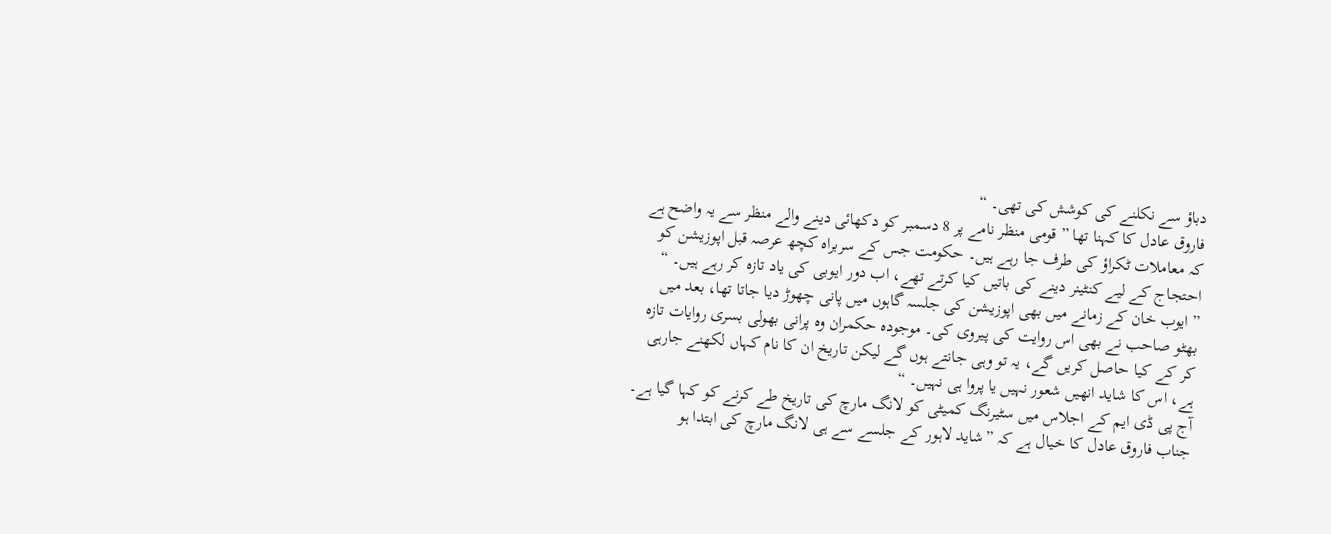دباؤ سے نکلنے کی کوشش کی تھی۔ “
فاروق عادل کا کہنا تھا ” قومی منظر نامے پر 8 دسمبر کو دکھائی دینے والے منظر سے یہ واضح ہے کہ معاملات ٹکراؤ کی طرف جا رہے ہیں۔ حکومت جس کے سربراہ کچھ عرصہ قبل اپوزیشن کو احتجاج کے لیے کنٹینر دینے کی باتیں کیا کرتے تھے، اب دور ایوبی کی یاد تازہ کر رہے ہیں۔ “
” ایوب خان کے زمانے میں بھی اپوزیشن کی جلسہ گاہوں میں پانی چھوڑ دیا جاتا تھا، بعد میں بھٹو صاحب نے بھی اس روایت کی پیروی کی۔ موجودہ حکمران وہ پرانی بھولی بسری روایات تازہ کر کے کیا حاصل کریں گے، یہ تو وہی جانتے ہوں گے لیکن تاریخ ان کا نام کہاں لکھنے جارہی ہے، اس کا شاید انھیں شعور نہیں یا پروا ہی نہیں۔ “
آج پی ڈی ایم کے اجلاس میں سٹیرنگ کمیٹی کو لانگ مارچ کی تاریخ طے کرنے کو کہا گیا ہے۔ جناب فاروق عادل کا خیال ہے کہ ”شاید لاہور کے جلسے سے ہی لانگ مارچ کی ابتدا ہو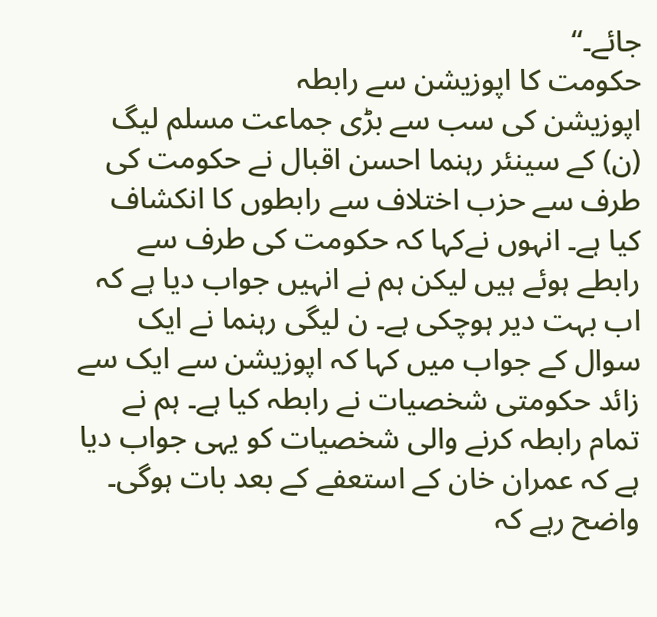جائے۔“
حکومت کا اپوزیشن سے رابطہ
اپوزیشن کی سب سے بڑی جماعت مسلم لیگ (ن) کے سینئر رہنما احسن اقبال نے حکومت کی طرف سے حزب اختلاف سے رابطوں کا انکشاف کیا ہے۔ انہوں نےکہا کہ حکومت کی طرف سے رابطے ہوئے ہیں لیکن ہم نے انہیں جواب دیا ہے کہ اب بہت دیر ہوچکی ہے۔ ن لیگی رہنما نے ایک سوال کے جواب میں کہا کہ اپوزیشن سے ایک سے زائد حکومتی شخصیات نے رابطہ کیا ہے۔ ہم نے تمام رابطہ کرنے والی شخصیات کو یہی جواب دیا ہے کہ عمران خان کے استعفے کے بعد بات ہوگی۔
واضح رہے کہ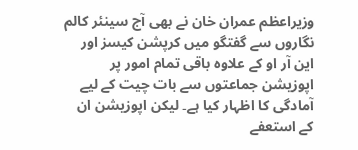وزیراعظم عمران خان نے بھی آج سینئر کالم نگاروں سے گفتگو میں کرپشن کیسز اور این آر او کے علاوہ باقی تمام امور پر اپوزیشن جماعتوں سے بات چیت کے لیے آمادگی کا اظہار کیا ہے۔ لیکن اپوزیشن ان کے استعفے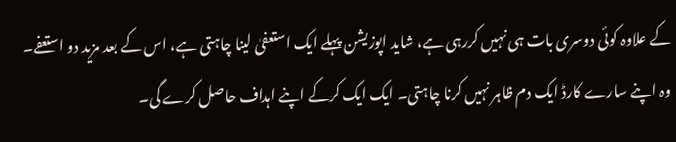کے علاوہ کوئی دوسری بات ہی نہیں کررہی ہے، شاید اپوزیشن پہلے ایک استعفیٰ لینا چاہتی ہے، اس کے بعد مزید دو استعفے۔ وہ اپنے سارے کارڈ ایک دم ظاہر نہیں کرنا چاہتی۔ ایک ایک کرکے اپنے اہداف حاصل کرے گی۔